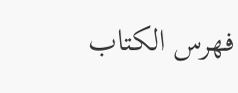فهرس الكتاب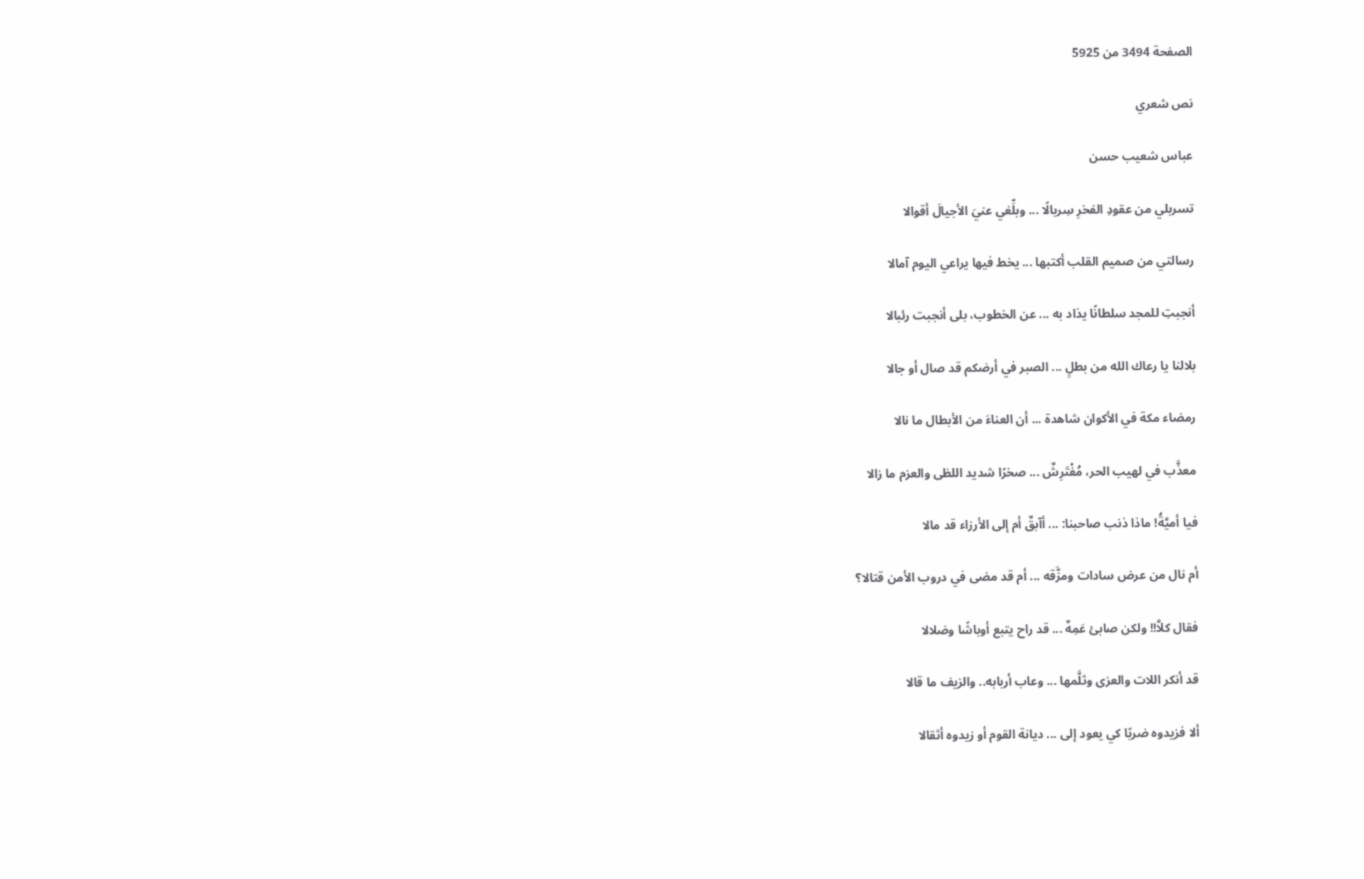الصفحة 3494 من 5925

نص شعري

عباس شعيب حسن

تسربلي من عقودِ الفخرِ سِربالًا ... وبلِّغي عنيَ الأجيالَ أقوالا

رسالتي من صميم القلب أكتبها ... يخط فيها يراعي اليوم آمالا

أنجبتِ للمجد سلطانًا يذاد به ... عن الخطوب، بلى أنجبت رئبالا

بلالنا يا رعاك الله من بطلٍ ... الصبر في أرضكم قد صال أو جالا

رمضاء مكة في الأكوان شاهدة ... أن العناءَ من الأبطال ما نالا

معذَّب في لهيب الحر، مُفْتَرِشٌ ... صخرًا شديد اللظى والعزم ما زالا

فيا أميَّةُ! ماذا ذنب صاحبنا: ... أآبقٌ أم إلى الأرزاء قد مالا

أم نال من عرض سادات ومزَّقه ... أم قد مضى في دروب الأمن قتالا؟

فقال كلاَّ!! ولكن صابئ عَمِهٌ ... قد راح يتبع أوباشًا وضلالا

قد أنكر اللات والعزى وثلَّمها ... وعاب أربابه.. والزيف ما قالا

ألا فزيدوه ضربًا كي يعود إلى ... ديانة القوم أو زيدوه أثقالا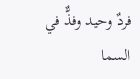فردٌ وحيد وفذٌّ في السما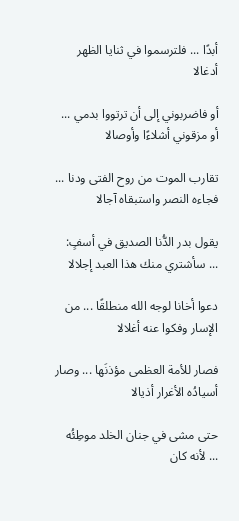أبدًا ... فلترسموا في ثنايا الظهر أدغالا

أو فاضربوني إلى أن ترتووا بدمي ... أو مزقوني أشلاءًا وأوصالا

تقارب الموت من روح الفتى ودنا ... فجاءه النصر واستبقاه آجالا

يقول بدر الدُّنا الصديق في أسفٍ: ... سأشتري منك هذا العبد إجلالا

دعوا أخانا لوجه الله منطلقًا ... من الإسار وفكوا عنه أغلالا

فصار للأمة العظمى مؤذنَها ... وصار أسيادُه الأغرار أذيالا

حتى مشى في جنان الخلد موطِئُه ... لأنه كان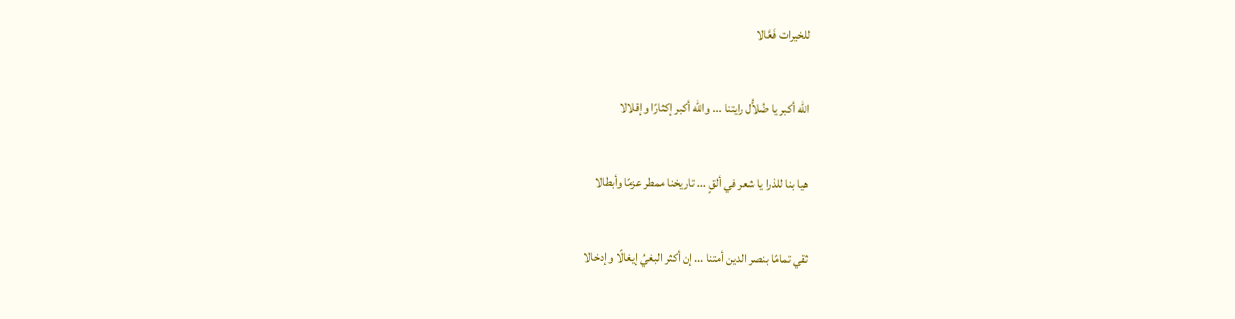للخيرات فَعَّالا

الله أكبر يا ضُلاُّل رايتنا ... والله أكبر إكثارًا وإقلالا

هيا بنا للذرا يا شعر في ألقٍ ... تاريخنا ممطر عزمًا وأبطالا

ثقي تمامًا بنصر الدين أمتنا ... إن أكثر البغيُ إيغالًا وإدخالا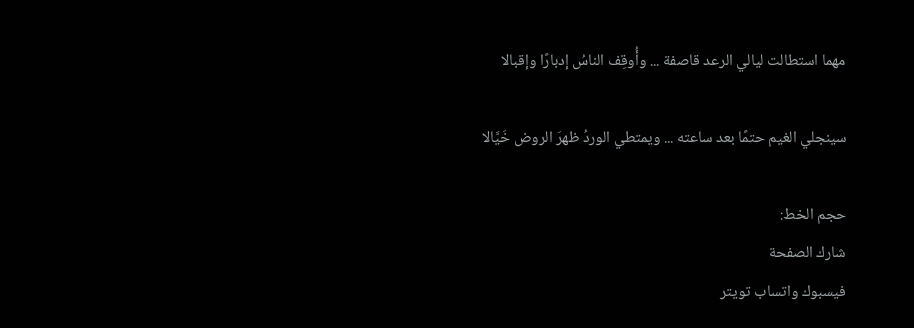مهما استطالت ليالي الرعد قاصفة ... وأُوقِف الناسُ إدبارًا وإقبالا

سينجلي الغيم حتمًا بعد ساعته ... ويمتطي الوردُ ظهرَ الروض خَيَّالا

حجم الخط:
شارك الصفحة
فيسبوك واتساب تويتر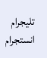تليجرام انستجرام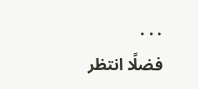. . .
فضلًا انتظر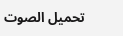تحميل الصوت